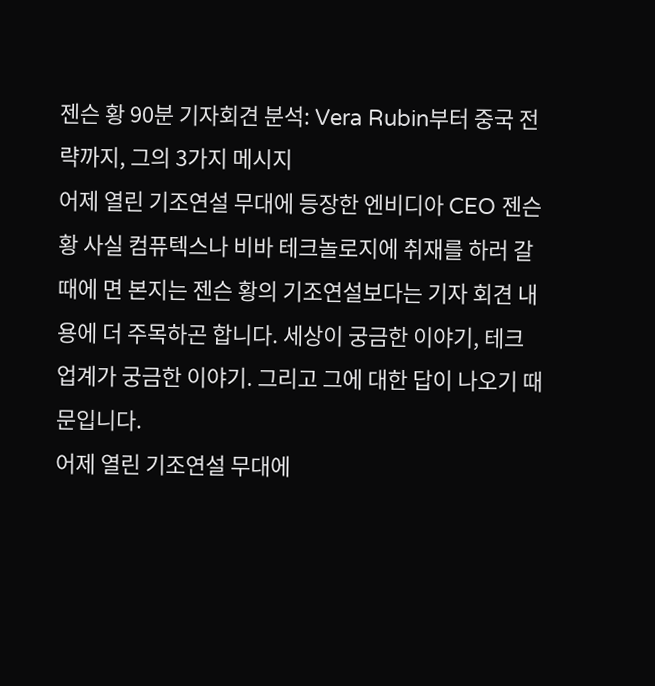젠슨 황 90분 기자회견 분석: Vera Rubin부터 중국 전략까지, 그의 3가지 메시지
어제 열린 기조연설 무대에 등장한 엔비디아 CEO 젠슨 황 사실 컴퓨텍스나 비바 테크놀로지에 취재를 하러 갈 때에 면 본지는 젠슨 황의 기조연설보다는 기자 회견 내용에 더 주목하곤 합니다. 세상이 궁금한 이야기, 테크 업계가 궁금한 이야기. 그리고 그에 대한 답이 나오기 때문입니다.
어제 열린 기조연설 무대에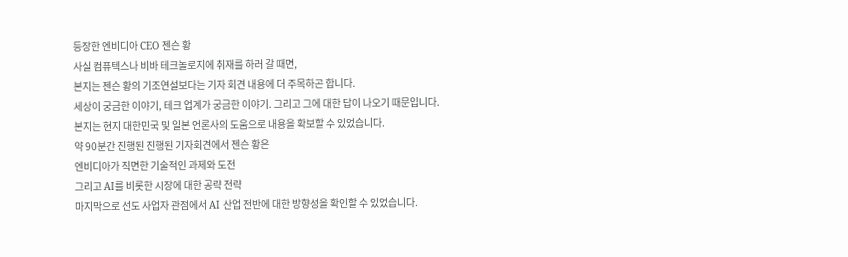등장한 엔비디아 CEO 젠슨 황
사실 컴퓨텍스나 비바 테크놀로지에 취재를 하러 갈 때면,
본지는 젠슨 황의 기조연설보다는 기자 회견 내용에 더 주목하곤 합니다.
세상이 궁금한 이야기, 테크 업계가 궁금한 이야기. 그리고 그에 대한 답이 나오기 때문입니다.
본지는 현지 대한민국 및 일본 언론사의 도움으로 내용을 확보할 수 있었습니다.
약 90분간 진행된 진행된 기자회견에서 젠슨 황은
엔비디아가 직면한 기술적인 과제와 도전
그리고 AI를 비롯한 시장에 대한 공략 전략
마지막으로 선도 사업자 관점에서 AI 산업 전반에 대한 방향성을 확인할 수 있었습니다.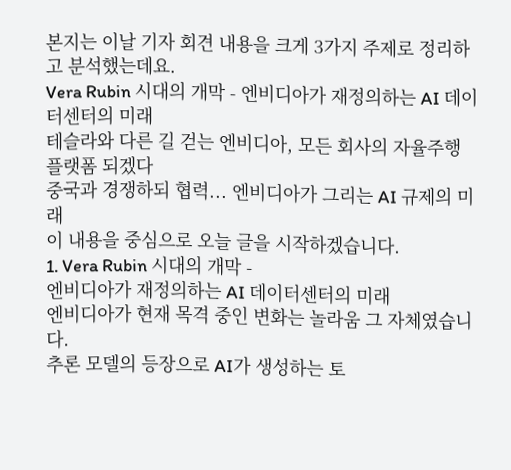본지는 이날 기자 회견 내용을 크게 3가지 주제로 정리하고 분석했는데요.
Vera Rubin 시대의 개막 - 엔비디아가 재정의하는 AI 데이터센터의 미래
테슬라와 다른 길 걷는 엔비디아, 모든 회사의 자율주행 플랫폼 되겠다
중국과 경쟁하되 협력... 엔비디아가 그리는 AI 규제의 미래
이 내용을 중심으로 오늘 글을 시작하겠습니다.
1. Vera Rubin 시대의 개막 -
엔비디아가 재정의하는 AI 데이터센터의 미래
엔비디아가 현재 목격 중인 변화는 놀라움 그 자체였습니다.
추론 모델의 등장으로 AI가 생성하는 토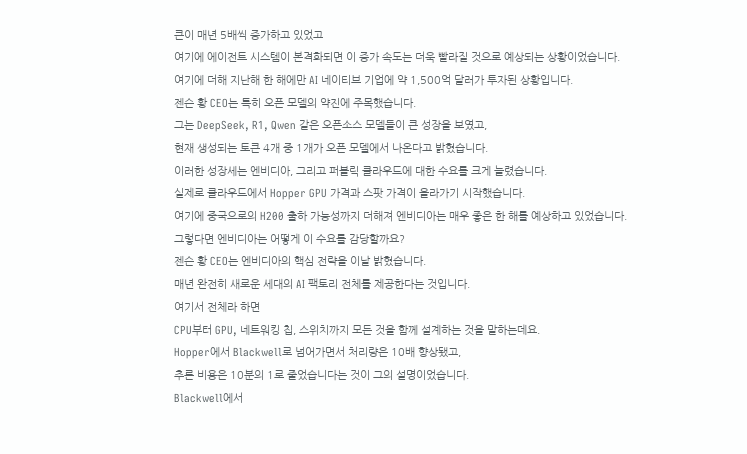큰이 매년 5배씩 증가하고 있었고
여기에 에이전트 시스템이 본격화되면 이 증가 속도는 더욱 빨라질 것으로 예상되는 상황이었습니다.
여기에 더해 지난해 한 해에만 AI 네이티브 기업에 약 1,500억 달러가 투자된 상황입니다.
젠슨 황 CEO는 특히 오픈 모델의 약진에 주목했습니다.
그는 DeepSeek, R1, Qwen 같은 오픈소스 모델들이 큰 성장을 보였고,
현재 생성되는 토큰 4개 중 1개가 오픈 모델에서 나온다고 밝혔습니다.
이러한 성장세는 엔비디아, 그리고 퍼블릭 클라우드에 대한 수요를 크게 늘렸습니다.
실제로 클라우드에서 Hopper GPU 가격과 스팟 가격이 올라가기 시작했습니다.
여기에 중국으로의 H200 출하 가능성까지 더해져 엔비디아는 매우 좋은 한 해를 예상하고 있었습니다.
그렇다면 엔비디아는 어떻게 이 수요를 감당할까요?
젠슨 황 CEO는 엔비디아의 핵심 전략을 이날 밝혔습니다.
매년 완전히 새로운 세대의 AI 팩토리 전체를 제공한다는 것입니다.
여기서 전체라 하면
CPU부터 GPU, 네트워킹 칩, 스위치까지 모든 것을 함께 설계하는 것을 말하는데요.
Hopper에서 Blackwell로 넘어가면서 처리량은 10배 향상됐고,
추론 비용은 10분의 1로 줄었습니다는 것이 그의 설명이었습니다.
Blackwell에서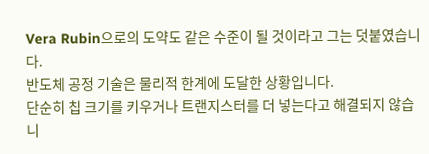Vera Rubin으로의 도약도 같은 수준이 될 것이라고 그는 덧붙였습니다.
반도체 공정 기술은 물리적 한계에 도달한 상황입니다.
단순히 칩 크기를 키우거나 트랜지스터를 더 넣는다고 해결되지 않습니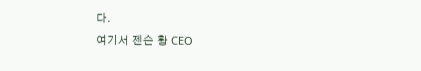다.
여기서 젠슨 황 CEO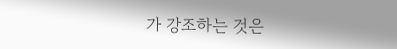가 강조하는 것은